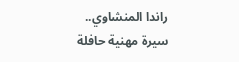راندا المنشاوي.. سيرة مهنية حافلة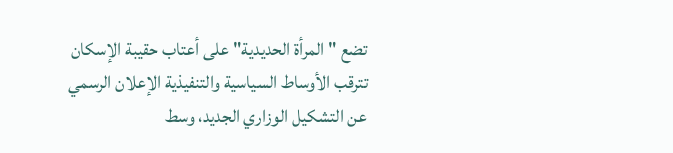تضع "المرأة الحديدية" على أعتاب حقيبة الإسكان
تترقب الأوساط السياسية والتنفيذية الإعلان الرسمي عن التشكيل الوزاري الجديد، وسط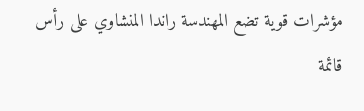مؤشرات قوية تضع المهندسة راندا المنشاوي على رأس قائمة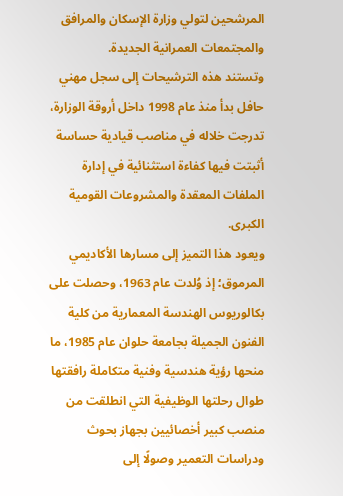المرشحين لتولي وزارة الإسكان والمرافق والمجتمعات العمرانية الجديدة.
وتستند هذه الترشيحات إلى سجل مهني حافل بدأ منذ عام 1998 داخل أروقة الوزارة، تدرجت خلاله في مناصب قيادية حساسة أثبتت فيها كفاءة استثنائية في إدارة الملفات المعقدة والمشروعات القومية الكبرى.
ويعود هذا التميز إلى مسارها الأكاديمي المرموق؛ إذ وُلدت عام 1963، وحصلت على بكالوريوس الهندسة المعمارية من كلية الفنون الجميلة بجامعة حلوان عام 1985، ما منحها رؤية هندسية وفنية متكاملة رافقتها طوال رحلتها الوظيفية التي انطلقت من منصب كبير أخصائيين بجهاز بحوث ودراسات التعمير وصولًا إلى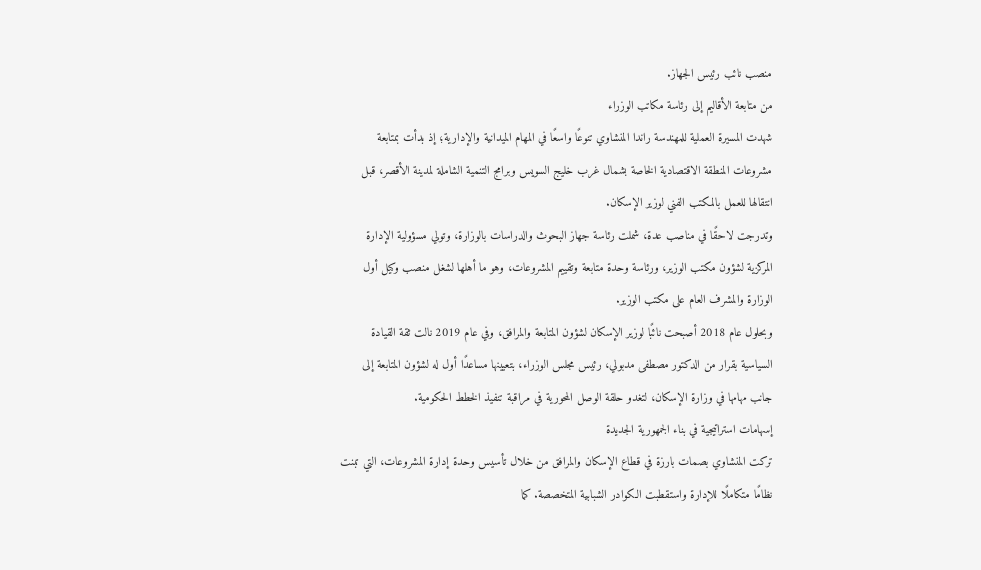منصب نائب رئيس الجهاز.
من متابعة الأقاليم إلى رئاسة مكاتب الوزراء
شهدت المسيرة العملية للمهندسة راندا المنشاوي تنوعًا واسعًا في المهام الميدانية والإدارية؛ إذ بدأت بمتابعة مشروعات المنطقة الاقتصادية الخاصة بشمال غرب خليج السويس وبرامج التنمية الشاملة لمدينة الأقصر، قبل انتقالها للعمل بالمكتب الفني لوزير الإسكان.
وتدرجت لاحقًا في مناصب عدة، شملت رئاسة جهاز البحوث والدراسات بالوزارة، وتولي مسؤولية الإدارة المركزية لشؤون مكتب الوزير، ورئاسة وحدة متابعة وتقييم المشروعات، وهو ما أهلها لشغل منصب وكيل أول الوزارة والمشرف العام على مكتب الوزير.
وبحلول عام 2018 أصبحت نائبًا لوزير الإسكان لشؤون المتابعة والمرافق، وفي عام 2019 نالت ثقة القيادة السياسية بقرار من الدكتور مصطفى مدبولي، رئيس مجلس الوزراء، بتعيينها مساعدًا أول له لشؤون المتابعة إلى جانب مهامها في وزارة الإسكان، لتغدو حلقة الوصل المحورية في مراقبة تنفيذ الخطط الحكومية.
إسهامات استراتيجية في بناء الجمهورية الجديدة
تركت المنشاوي بصمات بارزة في قطاع الإسكان والمرافق من خلال تأسيس وحدة إدارة المشروعات، التي تبنت نظامًا متكاملًا للإدارة واستقطبت الكوادر الشبابية المتخصصة. كما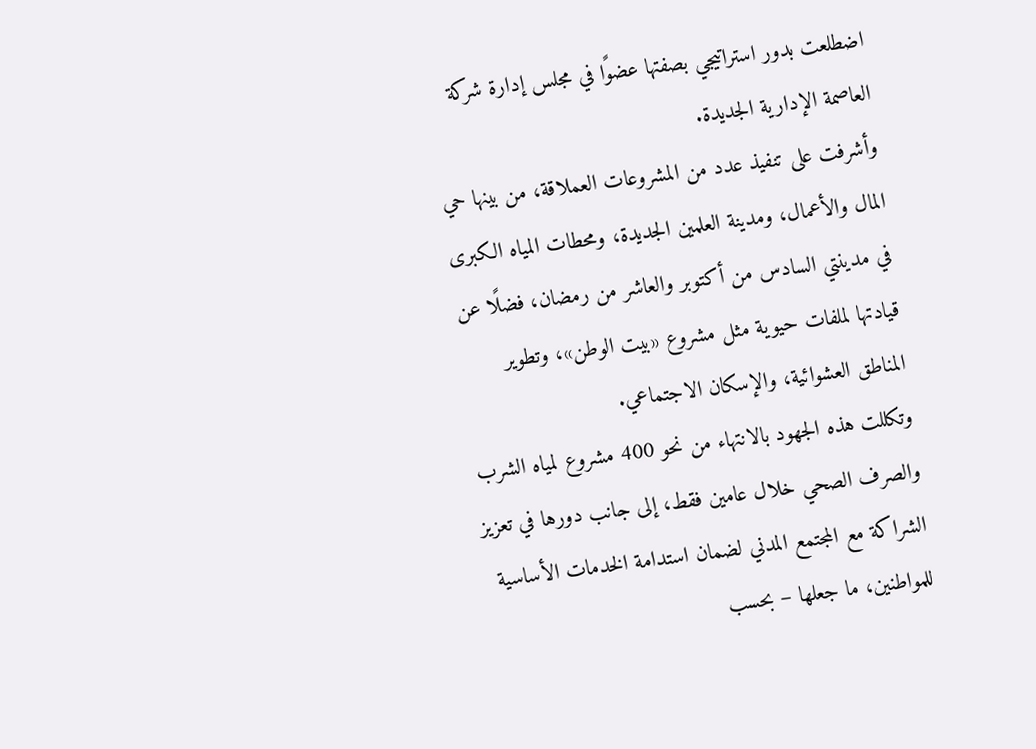اضطلعت بدور استراتيجي بصفتها عضوًا في مجلس إدارة شركة العاصمة الإدارية الجديدة.
وأشرفت على تنفيذ عدد من المشروعات العملاقة، من بينها حي المال والأعمال، ومدينة العلمين الجديدة، ومحطات المياه الكبرى في مدينتي السادس من أكتوبر والعاشر من رمضان، فضلًا عن قيادتها لملفات حيوية مثل مشروع «بيت الوطن»، وتطوير المناطق العشوائية، والإسكان الاجتماعي.
وتكللت هذه الجهود بالانتهاء من نحو 400 مشروع لمياه الشرب والصرف الصحي خلال عامين فقط، إلى جانب دورها في تعزيز الشراكة مع المجتمع المدني لضمان استدامة الخدمات الأساسية للمواطنين، ما جعلها – بحسب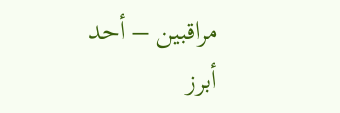مراقبين – أحد أبرز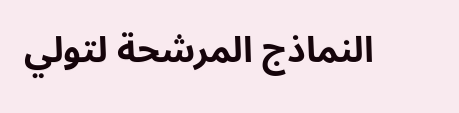النماذج المرشحة لتولي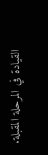القيادة في المرحلة المقبلة.